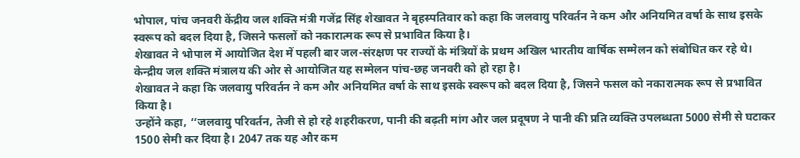भोपाल, पांच जनवरी केंद्रीय जल शक्ति मंत्री गजेंद्र सिंह शेखावत ने बृहस्पतिवार को कहा कि जलवायु परिवर्तन ने कम और अनियमित वर्षा के साथ इसके स्वरूप को बदल दिया है, जिसने फसलों को नकारात्मक रूप से प्रभावित किया है।
शेखावत ने भोपाल में आयोजित देश में पहली बार जल-संरक्षण पर राज्यों के मंत्रियों के प्रथम अखिल भारतीय वार्षिक सम्मेलन को संबोधित कर रहे थे। केन्द्रीय जल शक्ति मंत्रालय की ओर से आयोजित यह सम्मेलन पांच-छह जनवरी को हो रहा है।
शेखावत ने कहा कि जलवायु परिवर्तन ने कम और अनियमित वर्षा के साथ इसके स्वरूप को बदल दिया है, जिसने फसल को नकारात्मक रूप से प्रभावित किया है।
उन्होंने कहा, ‘‘जलवायु परिवर्तन, तेजी से हो रहे शहरीकरण, पानी की बढ़ती मांग और जल प्रदूषण ने पानी की प्रति व्यक्ति उपलब्धता 5000 सेमी से घटाकर 1500 सेमी कर दिया है। 2047 तक यह और कम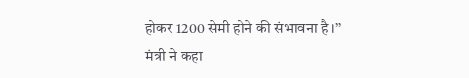होकर 1200 सेमी होने की संभावना है।’’
मंत्री ने कहा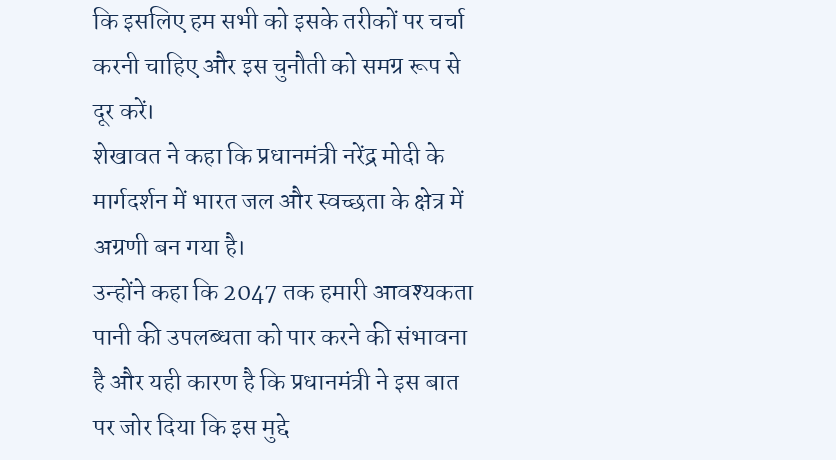कि इसलिए हम सभी को इसके तरीकों पर चर्चा करनी चाहिए और इस चुनौती को समग्र रूप से दूर करें।
शेखावत ने कहा कि प्रधानमंत्री नरेंद्र मोदी के मार्गदर्शन में भारत जल और स्वच्छता के क्षेत्र में अग्रणी बन गया है।
उन्होंने कहा कि 2047 तक हमारी आवश्यकता पानी की उपलब्धता को पार करने की संभावना है और यही कारण है कि प्रधानमंत्री ने इस बात पर जोर दिया कि इस मुद्दे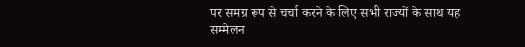पर समग्र रूप से चर्चा करने के लिए सभी राज्यों के साथ यह सम्मेलन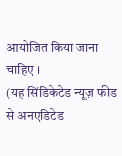आयोजित किया जाना चाहिए ।
(यह सिंडिकेटेड न्यूज़ फीड से अनएडिटेड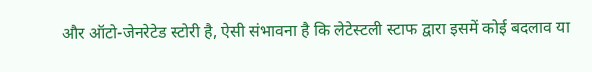और ऑटो-जेनरेटेड स्टोरी है, ऐसी संभावना है कि लेटेस्टली स्टाफ द्वारा इसमें कोई बदलाव या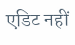एडिट नहीं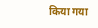किया गया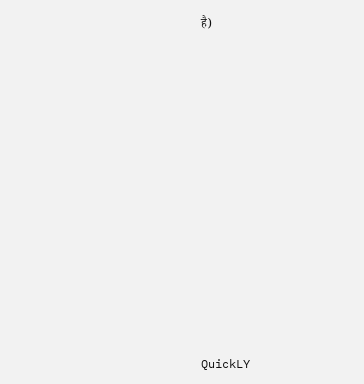है)













QuickLY